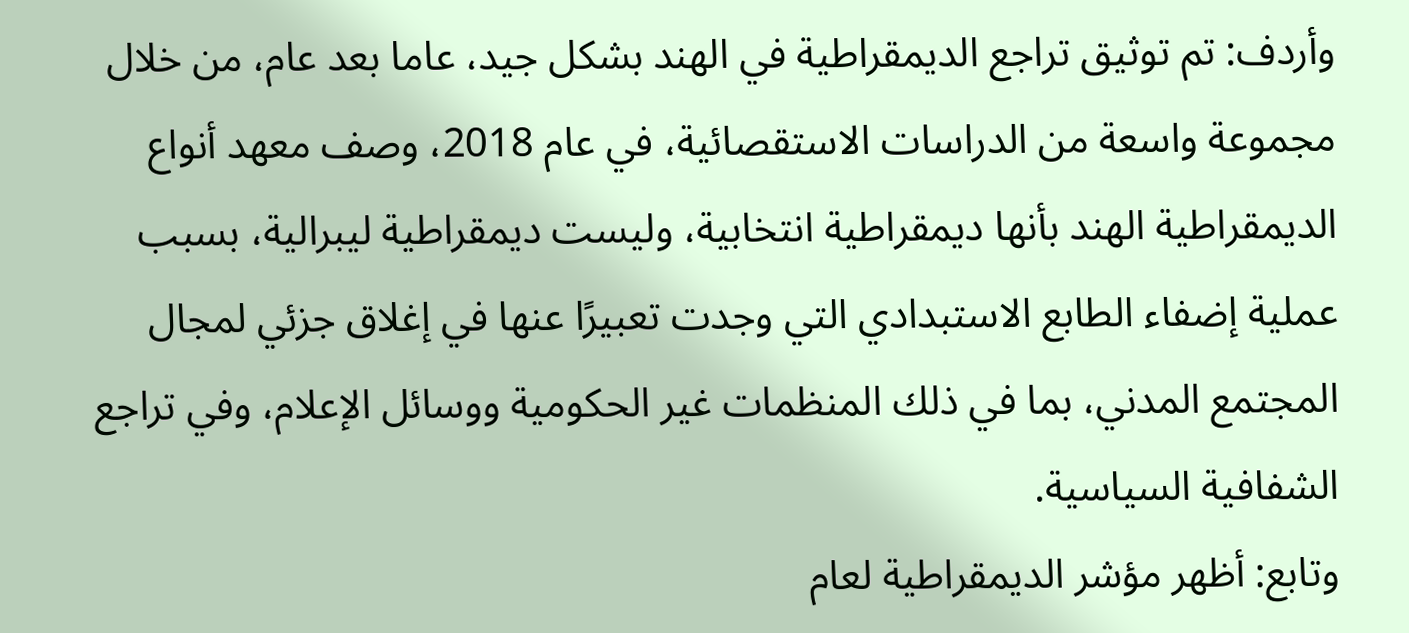وأردف: تم توثيق تراجع الديمقراطية في الهند بشكل جيد، عاما بعد عام، من خلال مجموعة واسعة من الدراسات الاستقصائية، في عام 2018، وصف معهد أنواع الديمقراطية الهند بأنها ديمقراطية انتخابية، وليست ديمقراطية ليبرالية، بسبب عملية إضفاء الطابع الاستبدادي التي وجدت تعبيرًا عنها في إغلاق جزئي لمجال المجتمع المدني، بما في ذلك المنظمات غير الحكومية ووسائل الإعلام، وفي تراجع الشفافية السياسية.
وتابع: أظهر مؤشر الديمقراطية لعام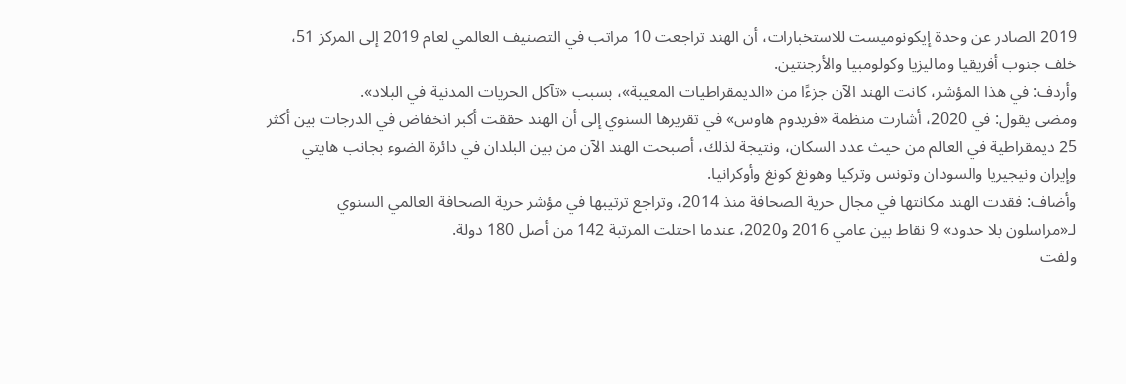2019 الصادر عن وحدة إيكونوميست للاستخبارات، أن الهند تراجعت 10 مراتب في التصنيف العالمي لعام 2019 إلى المركز 51، خلف جنوب أفريقيا وماليزيا وكولومبيا والأرجنتين.
وأردف: في هذا المؤشر، كانت الهند الآن جزءًا من «الديمقراطيات المعيبة»، بسبب «تآكل الحريات المدنية في البلاد».
ومضى يقول: في 2020، أشارت منظمة «فريدوم هاوس» في تقريرها السنوي إلى أن الهند حققت أكبر انخفاض في الدرجات بين أكثر 25 ديمقراطية في العالم من حيث عدد السكان، ونتيجة لذلك، أصبحت الهند الآن من بين البلدان في دائرة الضوء بجانب هايتي وإيران ونيجيريا والسودان وتونس وتركيا وهونغ كونغ وأوكرانيا.
وأضاف: فقدت الهند مكانتها في مجال حرية الصحافة منذ 2014، وتراجع ترتيبها في مؤشر حرية الصحافة العالمي السنوي لـ«مراسلون بلا حدود» 9 نقاط بين عامي 2016 و2020، عندما احتلت المرتبة 142 من أصل 180 دولة.
ولفت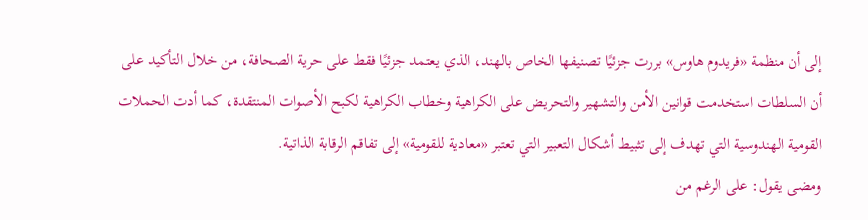إلى أن منظمة «فريدوم هاوس» بررت جزئيًا تصنيفها الخاص بالهند، الذي يعتمد جزئيًا فقط على حرية الصحافة، من خلال التأكيد على أن السلطات استخدمت قوانين الأمن والتشهير والتحريض على الكراهية وخطاب الكراهية لكبح الأصوات المنتقدة، كما أدت الحملات القومية الهندوسية التي تهدف إلى تثبيط أشكال التعبير التي تعتبر «معادية للقومية» إلى تفاقم الرقابة الذاتية.
ومضى يقول: على الرغم من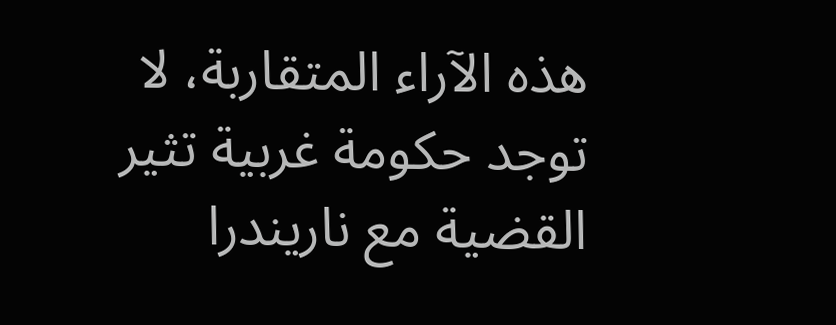هذه الآراء المتقاربة، لا توجد حكومة غربية تثير القضية مع ناريندرا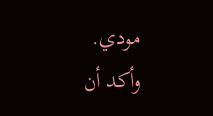مودي.
وأكد أن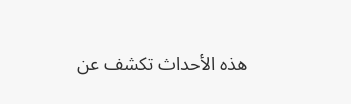هذه الأحداث تكشف عن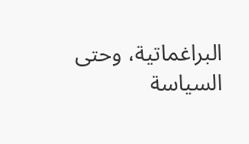البراغماتية، وحتى السياسة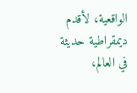الواقعية، لأقدم ديمقراطية حديثة في العالم،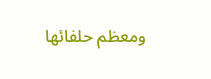ومعظم حلفائها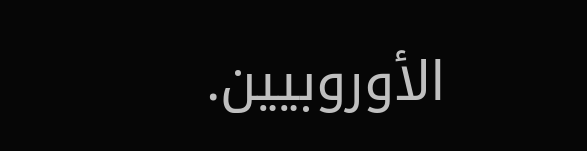الأوروبيين.